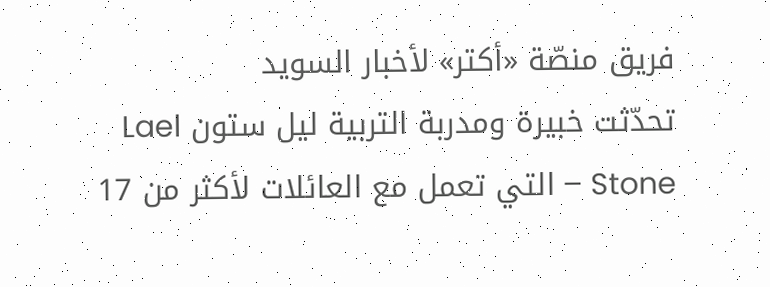فريق منصّة «أكتر» لأخبار السويد
تحدّثت خبيرة ومدربة التربية ليل ستون Lael Stone – التي تعمل مع العائلات لأكثر من 17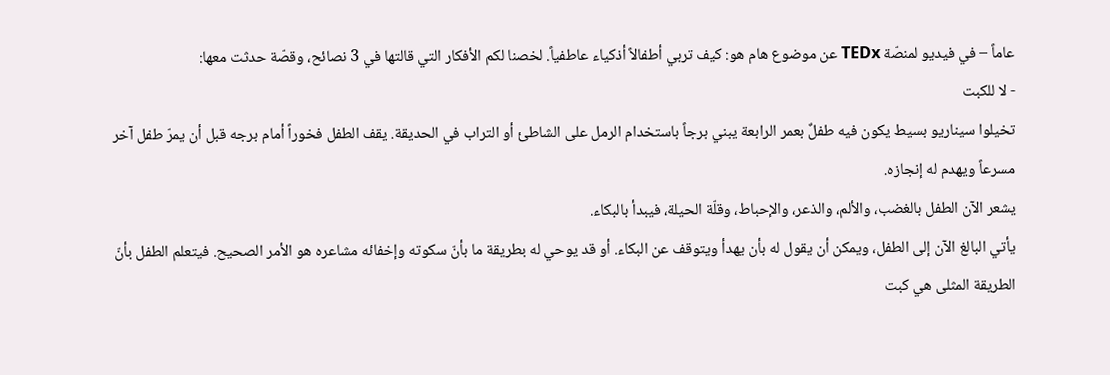عاماً – في فيديو لمنصّة TEDx عن موضوع هام هو: كيف تربي أطفالاً أذكياء عاطفياً. لخصنا لكم الأفكار التي قالتها في 3 نصائح، وقصّة حدثت معها:
- لا للكبت
تخيلوا سيناريو بسيط يكون فيه طفلٌ بعمر الرابعة يبني برجاً باستخدام الرمل على الشاطئ أو التراب في الحديقة. يقف الطفل فخوراً أمام برجه قبل أن يمرّ طفل آخر مسرعاً ويهدم له إنجازه.
يشعر الآن الطفل بالغضب، والألم، والذعر، والإحباط، وقلّة الحيلة، فيبدأ بالبكاء.
يأتي البالغ الآن إلى الطفل، ويمكن أن يقول له بأن يهدأ ويتوقف عن البكاء. أو قد يوحي له بطريقة ما بأنّ سكوته وإخفائه مشاعره هو الأمر الصحيح. فيتعلم الطفل بأنّ الطريقة المثلى هي كبت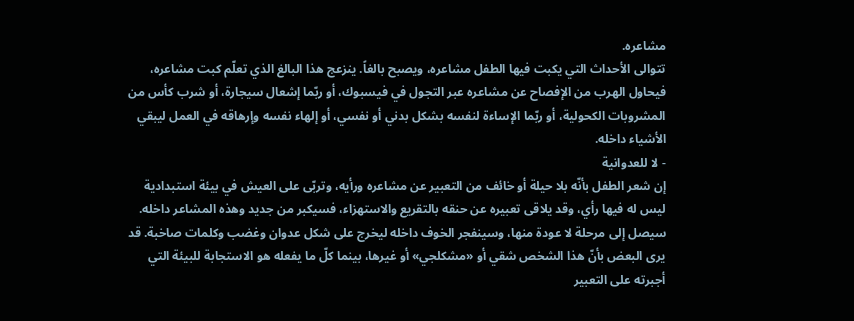مشاعره.
تتوالى الأحداث التي يكبت فيها الطفل مشاعره، ويصبح بالغاً. ينزعج هذا البالغ الذي تعلّم كبت مشاعره، فيحاول الهرب من الإفصاح عن مشاعره عبر التجول في فيسبوك، أو ربّما إشعال سيجارة، أو شرب كأس من المشروبات الكحولية، أو ربّما الإساءة لنفسه بشكل بدني أو نفسي، أو إلهاء نفسه وإرهاقه في العمل ليبقي الأشياء داخله.
- لا للعدوانية
إن شعر الطفل بأنّه بلا حيلة أو خائف من التعبير عن مشاعره ورأيه، وتربّى على العيش في بيئة استبدادية ليس له فيها رأي، وقد يلاقى تعبيره عن حنقه بالتقريع والاستهزاء، فسيكبر من جديد وهذه المشاعر داخله.
سيصل إلى مرحلة لا عودة منها، وسينفجر الخوف داخله ليخرج على شكل عدوان وغضب وكلمات صاخبة. قد يرى البعض بأنّ هذا الشخص شقي أو «مشكلجي» أو غيرها، بينما كلّ ما يفعله هو الاستجابة للبيئة التي أجبرته على التعبير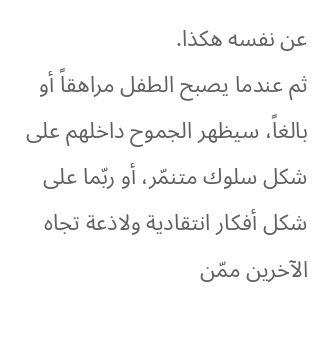عن نفسه هكذا.
ثم عندما يصبح الطفل مراهقاً أو بالغاً، سيظهر الجموح داخلهم على شكل سلوك متنمّر، أو ربّما على شكل أفكار انتقادية ولاذعة تجاه الآخرين ممّن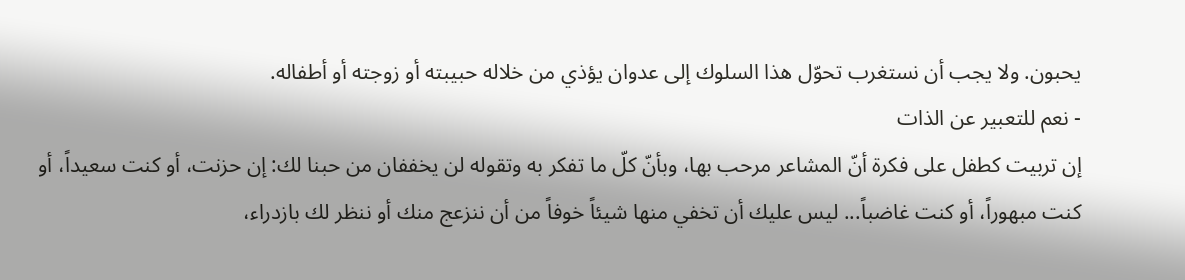يحبون. ولا يجب أن نستغرب تحوّل هذا السلوك إلى عدوان يؤذي من خلاله حبيبته أو زوجته أو أطفاله.
- نعم للتعبير عن الذات
إن تربيت كطفل على فكرة أنّ المشاعر مرحب بها، وبأنّ كلّ ما تفكر به وتقوله لن يخففان من حبنا لك: إن حزنت، أو كنت سعيداً، أو كنت مبهوراً، أو كنت غاضباً... ليس عليك أن تخفي منها شيئاً خوفاً من أن ننزعج منك أو ننظر لك بازدراء،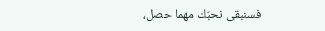فسنبقى نحبّك مهما حصل،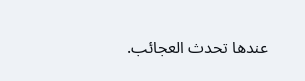عندها تحدث العجائب.